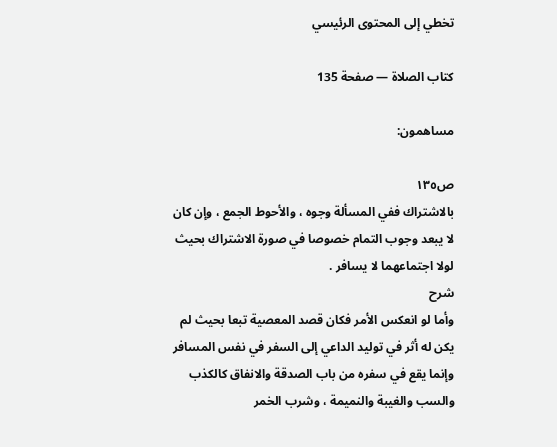تخطي إلى المحتوى الرئيسي

كتاب الصلاة — صفحة 135

مساهمون:

ص١٣٥
بالاشتراك ففي المسألة وجوه ، والأحوط الجمع ، وإن كان لا يبعد وجوب التمام خصوصا في صورة الاشتراك بحيث لولا اجتماعهما لا يسافر .
شرح
وأما لو انعكس الأمر فكان قصد المعصية تبعا بحيث لم يكن له أثر في توليد الداعي إلى السفر في نفس المسافر وإنما يقع في سفره من باب الصدقة والانفاق كالكذب والسب والغيبة والنميمة ، وشرب الخمر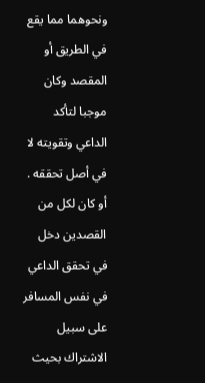ونحوهما مما يقع في الطريق أو المقصد وكان موجبا لتأكد الداعي وتقويته لا في أصل تحققه . أو كان لكل من القصدين دخل في تحقق الداعي في نفس المسافر على سبيل الاشتراك بحيث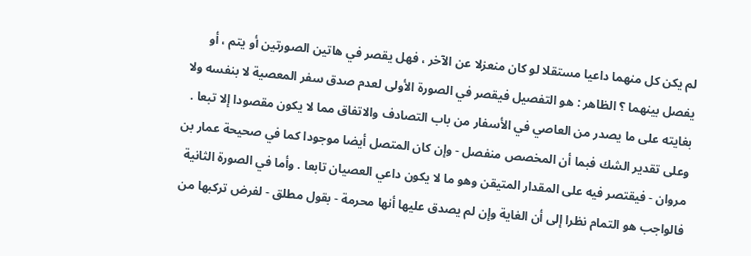لم يكن كل منهما داعيا مستقلا لو كان منعزلا عن الآخر ، فهل يقصر في هاتين الصورتين أو يتم ، أو يفصل بينهما ؟ الظاهر : هو التفصيل فيقصر في الصورة الأولى لعدم صدق سفر المعصية لا بنفسه ولا بغايته على ما يصدر من العاصي في الأسفار من باب التصادف والاتفاق مما لا يكون مقصودا إلا تبعا . وعلى تقدير الشك فبما أن المخصص منفصل - وإن كان المتصل أيضا موجودا كما في صحيحة عمار بن مروان - فيقتصر فيه على المقدار المتيقن وهو ما لا يكون داعي العصيان تابعا . وأما في الصورة الثانية فالواجب هو التمام نظرا إلى أن الغاية وإن لم يصدق عليها أنها محرمة - بقول مطلق - لفرض تركبها من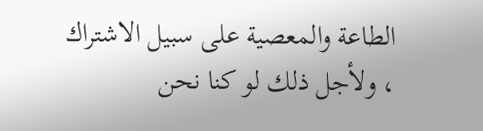الطاعة والمعصية على سبيل الاشتراك ، ولأجل ذلك لو كنا نحن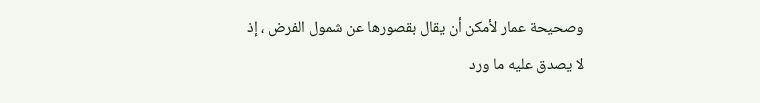وصحيحة عمار لأمكن أن يقال بقصورها عن شمول الفرض ، إذ لا يصدق عليه ما ورد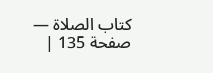كتاب الصلاة — صفحة 135 |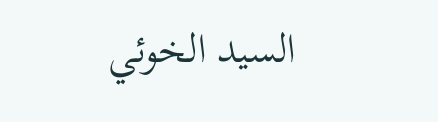السيد الخوئي